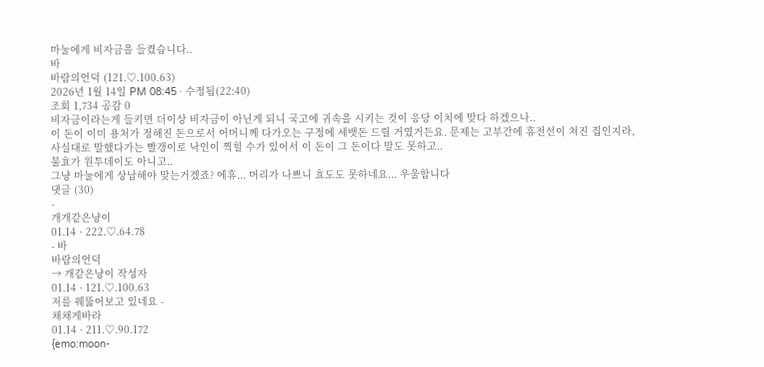마눌에게 비자금을 들켰습니다..
바
바람의언덕 (121.♡.100.63)
2026년 1월 14일 PM 08:45 · 수정됨(22:40)
조회 1,734 공감 0
비자금이라는게 들키면 더이상 비자금이 아닌게 되니 국고에 귀속을 시키는 것이 응당 이치에 맞다 하겠으나..
이 돈이 이미 용처가 정해진 돈으로서 어머니께 다가오는 구정에 세뱃돈 드릴 거였거든요. 문제는 고부간에 휴전선이 쳐진 집인지라, 사실대로 말했다가는 빨갱이로 낙인이 찍힐 수가 있어서 이 돈이 그 돈이다 말도 못하고..
불효가 원투데이도 아니고..
그냥 마눌에게 상납해야 맞는거겠죠? 에휴... 머리가 나쁘니 효도도 못하네요... 우울합니다
댓글 (30)
-
개개같은냥이
01.14 · 222.♡.64.78
- 바
바람의언덕
→ 개같은냥이 작성자
01.14 · 121.♡.100.63
저를 꿰뚫어보고 있네요 -
채채게바라
01.14 · 211.♡.90.172
{emo:moon-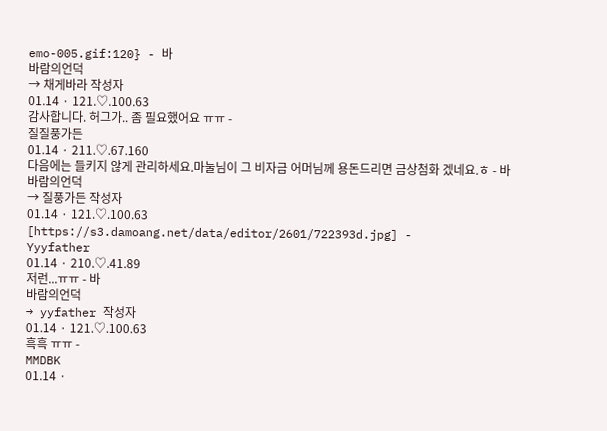emo-005.gif:120} - 바
바람의언덕
→ 채게바라 작성자
01.14 · 121.♡.100.63
감사합니다. 허그가.. 좀 필요했어요 ㅠㅠ -
질질풍가든
01.14 · 211.♡.67.160
다음에는 들키지 않게 관리하세요.마눌님이 그 비자금 어머님께 용돈드리면 금상첨화 겠네요.ㅎ - 바
바람의언덕
→ 질풍가든 작성자
01.14 · 121.♡.100.63
[https://s3.damoang.net/data/editor/2601/722393d.jpg] -
Yyyfather
01.14 · 210.♡.41.89
저런...ㅠㅠ - 바
바람의언덕
→ yyfather 작성자
01.14 · 121.♡.100.63
흑흑 ㅠㅠ -
MMDBK
01.14 ·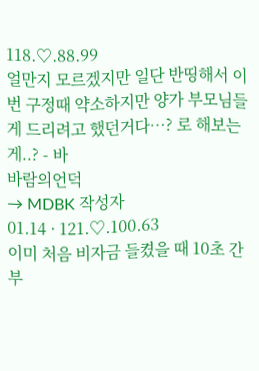118.♡.88.99
얼만지 모르겠지만 일단 반띵해서 이번 구정때 약소하지만 양가 부모님들게 드리려고 했던거다…? 로 해보는게..? - 바
바람의언덕
→ MDBK 작성자
01.14 · 121.♡.100.63
이미 처음 비자금 들켰을 때 10초 간 부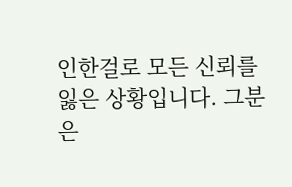인한걸로 모든 신뢰를 잃은 상황입니다. 그분은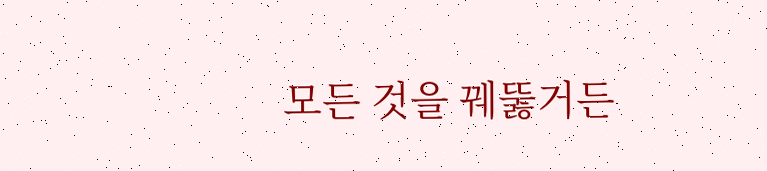모든 것을 꿰뚫거든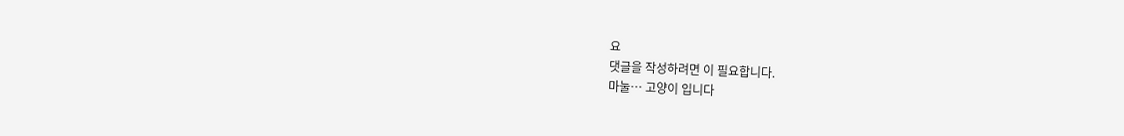요
댓글을 작성하려면 이 필요합니다.
마눌… 고양이 입니다